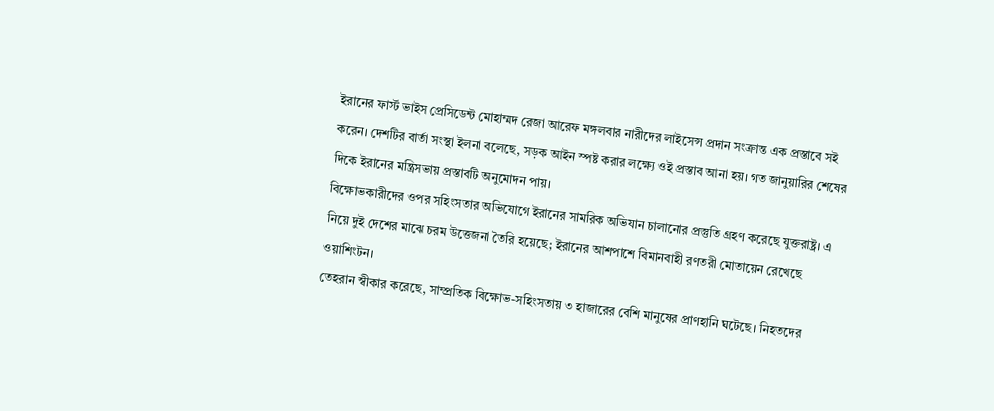ইরানের ফার্স্ট ভাইস প্রেসিডেন্ট মোহাম্মদ রেজা আরেফ মঙ্গলবার নারীদের লাইসেন্স প্রদান সংক্রান্ত এক প্রস্তাবে সই করেন। দেশটির বার্তা সংস্থা ইলনা বলেছে, সড়ক আইন স্পষ্ট করার লক্ষ্যে ওই প্রস্তাব আনা হয়। গত জানুয়ারির শেষের দিকে ইরানের মন্ত্রিসভায় প্রস্তাবটি অনুমোদন পায়।
বিক্ষোভকারীদের ওপর সহিংসতার অভিযোগে ইরানের সামরিক অভিযান চালানোর প্রস্তুতি গ্রহণ করেছে যুক্তরাষ্ট্র। এ নিয়ে দুই দেশের মাঝে চরম উত্তেজনা তৈরি হয়েছে; ইরানের আশপাশে বিমানবাহী রণতরী মোতায়েন রেখেছে ওয়াশিংটন।
তেহরান স্বীকার করেছে, সাম্প্রতিক বিক্ষোভ-সহিংসতায় ৩ হাজারের বেশি মানুষের প্রাণহানি ঘটেছে। নিহতদের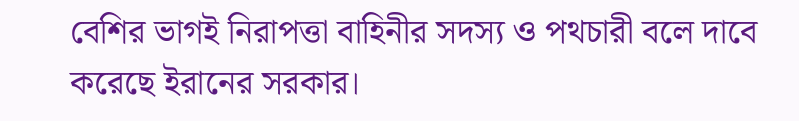বেশির ভাগই নিরাপত্তা বাহিনীর সদস্য ও পথচারী বলে দাবে করেছে ইরানের সরকার।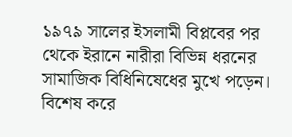১৯৭৯ সালের ইসলামী বিপ্লবের পর থেকে ইরানে নারীরা বিভিন্ন ধরনের সামাজিক বিধিনিষেধের মুখে পড়েন। বিশেষ করে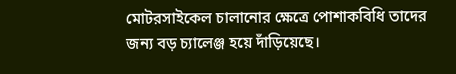মোটরসাইকেল চালানোর ক্ষেত্রে পোশাকবিধি তাদের জন্য বড় চ্যালেঞ্জ হয়ে দাঁড়িয়েছে।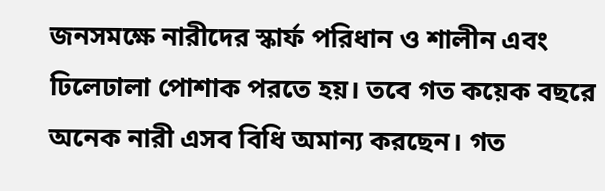জনসমক্ষে নারীদের স্কার্ফ পরিধান ও শালীন এবং ঢিলেঢালা পোশাক পরতে হয়। তবে গত কয়েক বছরে অনেক নারী এসব বিধি অমান্য করছেন। গত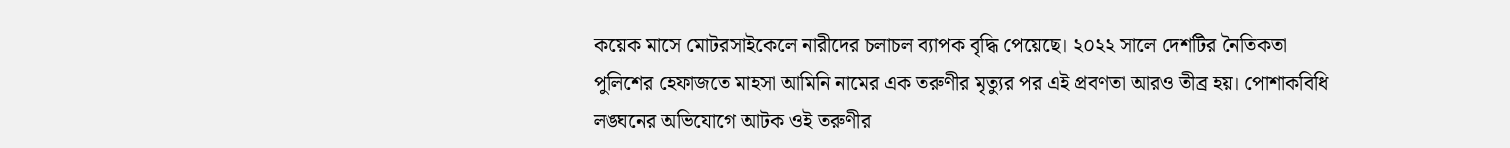কয়েক মাসে মোটরসাইকেলে নারীদের চলাচল ব্যাপক বৃদ্ধি পেয়েছে। ২০২২ সালে দেশটির নৈতিকতা পুলিশের হেফাজতে মাহসা আমিনি নামের এক তরুণীর মৃত্যুর পর এই প্রবণতা আরও তীব্র হয়। পোশাকবিধি লঙ্ঘনের অভিযোগে আটক ওই তরুণীর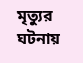মৃত্যুর ঘটনায়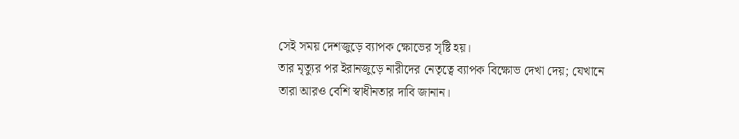সেই সময় দেশজুড়ে ব্যাপক ক্ষোভের সৃষ্টি হয়।
তার মৃত্যুর পর ইরানজুড়ে নারীদের নেতৃত্বে ব্যাপক বিক্ষোভ দেখা দেয়; যেখানে তারা আরও বেশি স্বাধীনতার দাবি জানান।